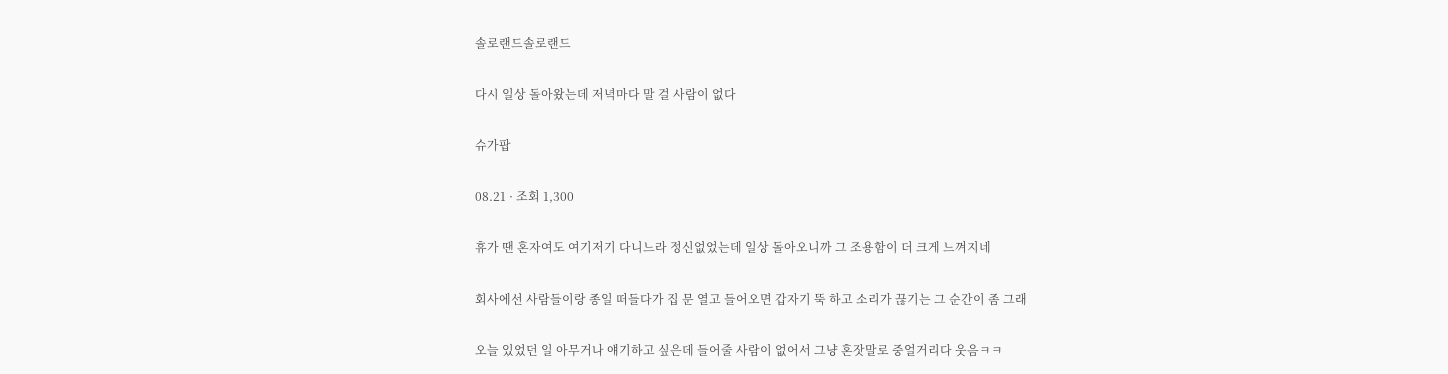솔로랜드솔로랜드

다시 일상 돌아왔는데 저녁마다 말 걸 사람이 없다

슈가팝

08.21 · 조회 1,300

휴가 땐 혼자여도 여기저기 다니느라 정신없었는데 일상 돌아오니까 그 조용함이 더 크게 느껴지네

회사에선 사람들이랑 종일 떠들다가 집 문 열고 들어오면 갑자기 뚝 하고 소리가 끊기는 그 순간이 좀 그래

오늘 있었던 일 아무거나 얘기하고 싶은데 들어줄 사람이 없어서 그냥 혼잣말로 중얼거리다 웃음ㅋㅋ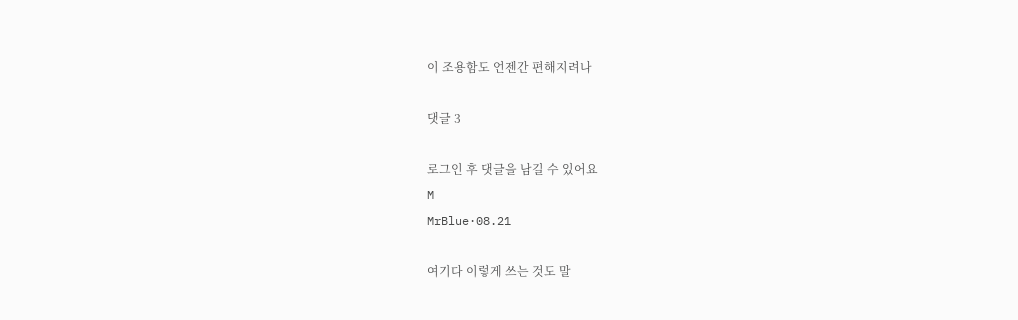이 조용함도 언젠간 편해지려나

댓글 3

로그인 후 댓글을 남길 수 있어요
M
MrBlue·08.21

여기다 이렇게 쓰는 것도 말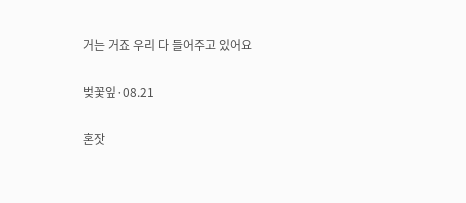거는 거죠 우리 다 들어주고 있어요

벚꽃잎·08.21

혼잣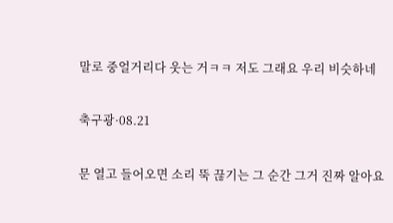말로 중얼거리다 웃는 거ㅋㅋ 저도 그래요 우리 비슷하네

축구광·08.21

문 열고 들어오면 소리 뚝 끊기는 그 순간 그거 진짜 알아요